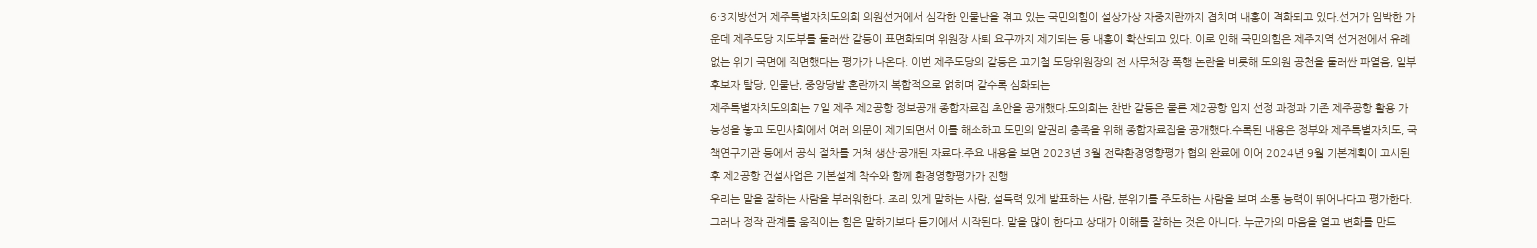6·3지방선거 제주특별자치도의회 의원선거에서 심각한 인물난을 겪고 있는 국민의힘이 설상가상 자중지란까지 겹치며 내홍이 격화되고 있다.선거가 임박한 가운데 제주도당 지도부를 둘러싼 갈등이 표면화되며 위원장 사퇴 요구까지 제기되는 등 내홍이 확산되고 있다. 이로 인해 국민의힘은 제주지역 선거전에서 유례없는 위기 국면에 직면했다는 평가가 나온다. 이번 제주도당의 갈등은 고기철 도당위원장의 전 사무처장 폭행 논란을 비롯해 도의원 공천을 둘러싼 파열음, 일부 후보자 탈당, 인물난, 중앙당발 혼란까지 복합적으로 얽히며 갈수록 심화되는
제주특별자치도의회는 7일 제주 제2공항 정보공개 종합자료집 초안을 공개했다.도의회는 찬반 갈등은 물론 제2공항 입지 선정 과정과 기존 제주공항 활용 가능성을 놓고 도민사회에서 여러 의문이 제기되면서 이를 해소하고 도민의 알권리 충족을 위해 종합자료집을 공개했다.수록된 내용은 정부와 제주특별자치도, 국책연구기관 등에서 공식 절차를 거쳐 생산·공개된 자료다.주요 내용을 보면 2023년 3월 전략환경영향평가 협의 완료에 이어 2024년 9월 기본계획이 고시된 후 제2공항 건설사업은 기본설계 착수와 함께 환경영향평가가 진행
우리는 말을 잘하는 사람을 부러워한다. 조리 있게 말하는 사람, 설득력 있게 발표하는 사람, 분위기를 주도하는 사람을 보며 소통 능력이 뛰어나다고 평가한다. 그러나 정작 관계를 움직이는 힘은 말하기보다 듣기에서 시작된다. 말을 많이 한다고 상대가 이해를 잘하는 것은 아니다. 누군가의 마음을 열고 변화를 만드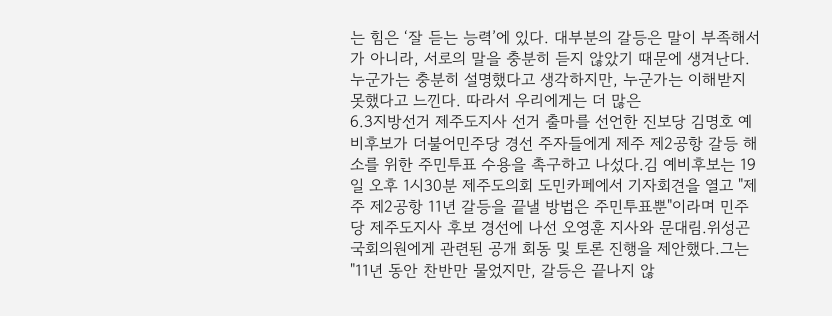는 힘은 ‘잘 듣는 능력’에 있다. 대부분의 갈등은 말이 부족해서가 아니라, 서로의 말을 충분히 듣지 않았기 때문에 생겨난다. 누군가는 충분히 설명했다고 생각하지만, 누군가는 이해받지 못했다고 느낀다. 따라서 우리에게는 더 많은
6.3지방선거 제주도지사 선거 출마를 선언한 진보당 김명호 예비후보가 더불어민주당 경선 주자들에게 제주 제2공항 갈등 해소를 위한 주민투표 수용을 촉구하고 나섰다.김 예비후보는 19일 오후 1시30분 제주도의회 도민카페에서 기자회견을 열고 "제주 제2공항 11년 갈등을 끝낼 방법은 주민투표뿐"이라며 민주당 제주도지사 후보 경선에 나선 오영훈 지사와 문대림.위성곤 국회의원에게 관련된 공개 회동 및 토론 진행을 제안했다.그는 "11년 동안 찬반만 물었지만, 갈등은 끝나지 않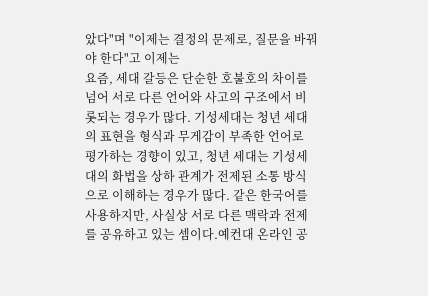았다"며 "이제는 결정의 문제로, 질문을 바꿔야 한다"고 이제는
요즘, 세대 갈등은 단순한 호불호의 차이를 넘어 서로 다른 언어와 사고의 구조에서 비롯되는 경우가 많다. 기성세대는 청년 세대의 표현을 형식과 무게감이 부족한 언어로 평가하는 경향이 있고, 청년 세대는 기성세대의 화법을 상하 관계가 전제된 소통 방식으로 이해하는 경우가 많다. 같은 한국어를 사용하지만, 사실상 서로 다른 맥락과 전제를 공유하고 있는 셈이다.예컨대 온라인 공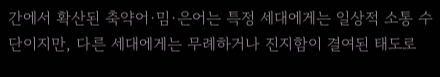간에서 확산된 축약어·밈·은어는 특정 세대에게는 일상적 소통 수단이지만, 다른 세대에게는 무례하거나 진지함이 결여된 태도로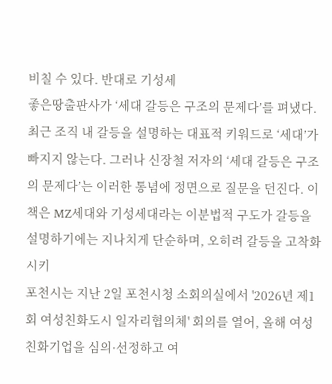비칠 수 있다. 반대로 기성세
좋은땅출판사가 ‘세대 갈등은 구조의 문제다’를 펴냈다. 최근 조직 내 갈등을 설명하는 대표적 키워드로 ‘세대’가 빠지지 않는다. 그러나 신장철 저자의 ‘세대 갈등은 구조의 문제다’는 이러한 통념에 정면으로 질문을 던진다. 이 책은 MZ세대와 기성세대라는 이분법적 구도가 갈등을 설명하기에는 지나치게 단순하며, 오히려 갈등을 고착화시키
포천시는 지난 2일 포천시청 소회의실에서 '2026년 제1회 여성친화도시 일자리협의체' 회의를 열어, 올해 여성친화기업을 심의·선정하고 여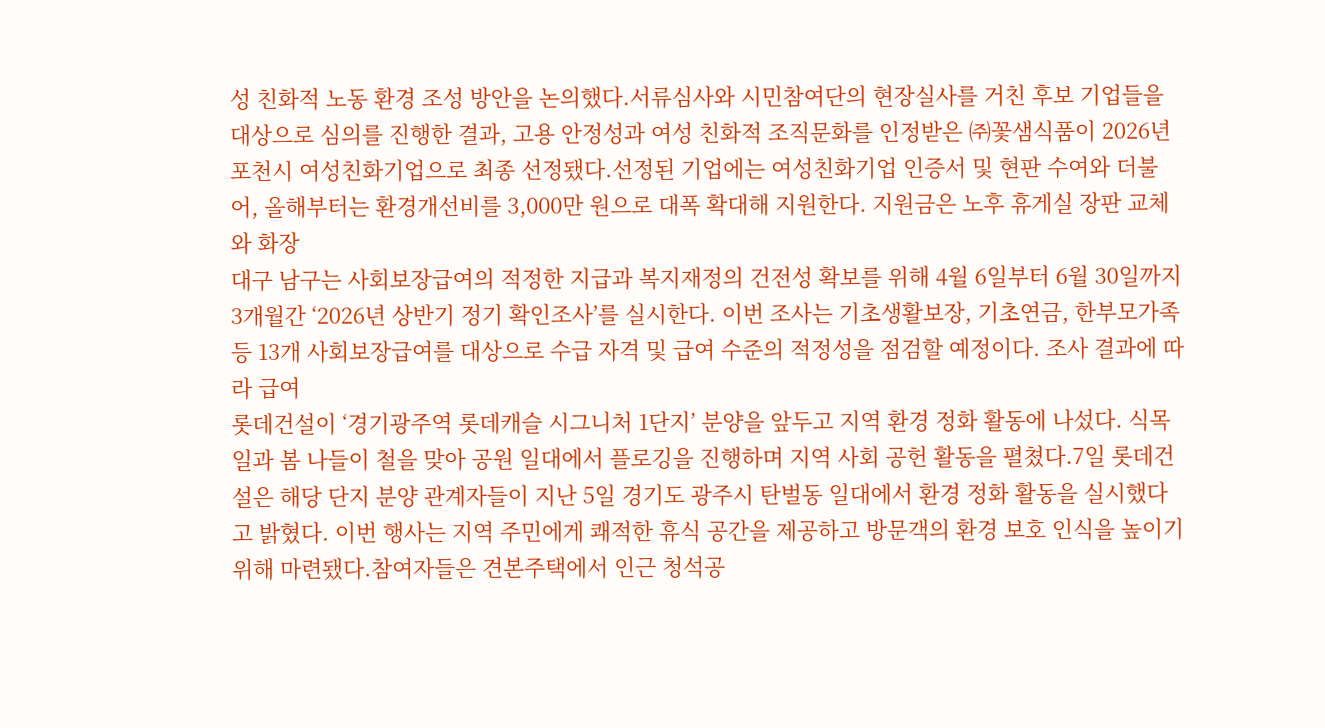성 친화적 노동 환경 조성 방안을 논의했다.서류심사와 시민참여단의 현장실사를 거친 후보 기업들을 대상으로 심의를 진행한 결과, 고용 안정성과 여성 친화적 조직문화를 인정받은 ㈜꽃샘식품이 2026년 포천시 여성친화기업으로 최종 선정됐다.선정된 기업에는 여성친화기업 인증서 및 현판 수여와 더불어, 올해부터는 환경개선비를 3,000만 원으로 대폭 확대해 지원한다. 지원금은 노후 휴게실 장판 교체와 화장
대구 남구는 사회보장급여의 적정한 지급과 복지재정의 건전성 확보를 위해 4월 6일부터 6월 30일까지 3개월간 ‘2026년 상반기 정기 확인조사’를 실시한다. 이번 조사는 기초생활보장, 기초연금, 한부모가족 등 13개 사회보장급여를 대상으로 수급 자격 및 급여 수준의 적정성을 점검할 예정이다. 조사 결과에 따라 급여
롯데건설이 ‘경기광주역 롯데캐슬 시그니처 1단지’ 분양을 앞두고 지역 환경 정화 활동에 나섰다. 식목일과 봄 나들이 철을 맞아 공원 일대에서 플로깅을 진행하며 지역 사회 공헌 활동을 펼쳤다.7일 롯데건설은 해당 단지 분양 관계자들이 지난 5일 경기도 광주시 탄벌동 일대에서 환경 정화 활동을 실시했다고 밝혔다. 이번 행사는 지역 주민에게 쾌적한 휴식 공간을 제공하고 방문객의 환경 보호 인식을 높이기 위해 마련됐다.참여자들은 견본주택에서 인근 청석공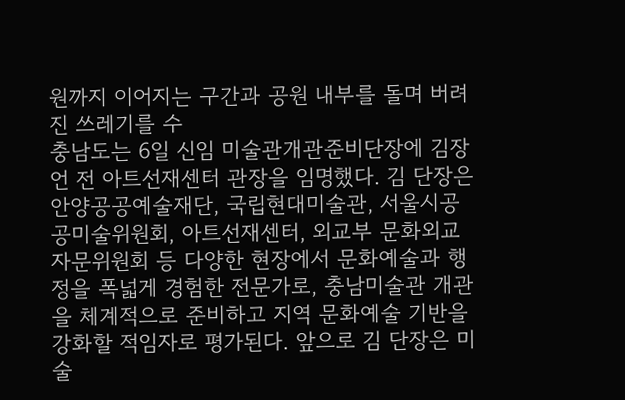원까지 이어지는 구간과 공원 내부를 돌며 버려진 쓰레기를 수
충남도는 6일 신임 미술관개관준비단장에 김장언 전 아트선재센터 관장을 임명했다. 김 단장은 안양공공예술재단, 국립현대미술관, 서울시공공미술위원회, 아트선재센터, 외교부 문화외교자문위원회 등 다양한 현장에서 문화예술과 행정을 폭넓게 경험한 전문가로, 충남미술관 개관을 체계적으로 준비하고 지역 문화예술 기반을 강화할 적임자로 평가된다. 앞으로 김 단장은 미술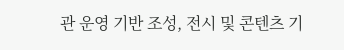관 운영 기반 조성, 전시 및 콘텐츠 기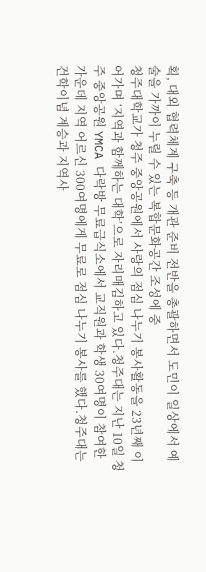획, 대외 협력체계 구축 등 개관 준비 전반을 총괄하면서 도민이 일상에서 예술을 가까이 누릴 수 있는 복합문화공간 조성에 중
청주대학교가 청주 중앙공원에서 사랑의 점심 나누기 봉사활동을 23년째 이어가며 ‘지역과 함께하는 대학’으로 자리매김하고 있다.청주대는 지난 10일 청주 중앙공원 YMCA 다락방 무료급식소에서 교직원과 학생 30여명이 참여한 가운데 지역 어르신 300여명에게 무료로 점심 나누기 봉사를 했다.청주대는 건학이념 계승과 지역사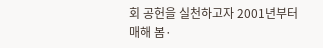회 공헌을 실천하고자 2001년부터 매해 봄·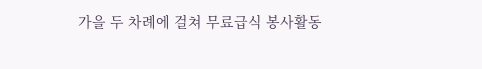가을 두 차례에 걸쳐 무료급식 봉사활동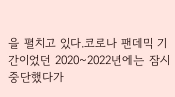을 펼치고 있다.코로나 팬데믹 기간이었던 2020~2022년에는 잠시 중단했다가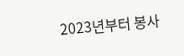2023년부터 봉사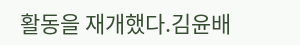활동을 재개했다.김윤배